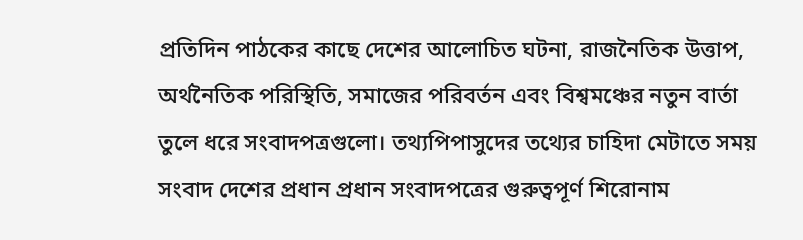প্রতিদিন পাঠকের কাছে দেশের আলোচিত ঘটনা, রাজনৈতিক উত্তাপ, অর্থনৈতিক পরিস্থিতি, সমাজের পরিবর্তন এবং বিশ্বমঞ্চের নতুন বার্তা তুলে ধরে সংবাদপত্রগুলো। তথ্যপিপাসুদের তথ্যের চাহিদা মেটাতে সময় সংবাদ দেশের প্রধান প্রধান সংবাদপত্রের গুরুত্বপূর্ণ শিরোনাম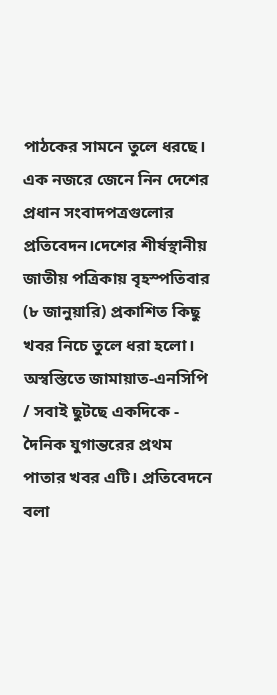পাঠকের সামনে তুলে ধরছে। এক নজরে জেনে নিন দেশের প্রধান সংবাদপত্রগুলোর প্রতিবেদন।দেশের শীর্ষস্থানীয় জাতীয় পত্রিকায় বৃহস্পতিবার (৮ জানুয়ারি) প্রকাশিত কিছু খবর নিচে তুলে ধরা হলো। অস্বস্তিতে জামায়াত-এনসিপি / সবাই ছুটছে একদিকে - দৈনিক যুগান্তরের প্রথম পাতার খবর এটি। প্রতিবেদনে বলা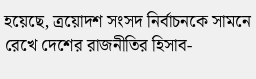হয়েছে, ত্রয়োদশ সংসদ নির্বাচনকে সামনে রেখে দেশের রাজনীতির হিসাব-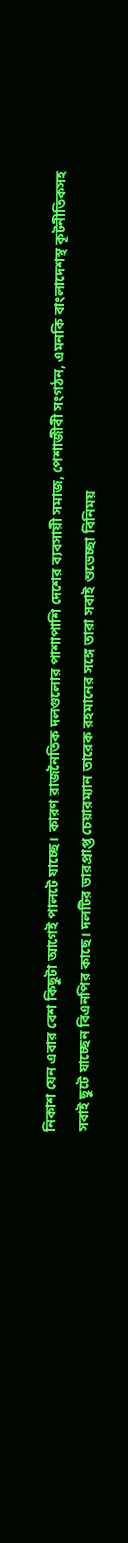নিকাশ যেন এবার বেশ কিছুটা আগেই পালটে যাচ্ছে। কারণ রাজনৈতিক দলগুলোর পাশাপাশি দেশের ব্যবসায়ী সমাজ, পেশাজীবী সংগঠন, এমনকি বাংলাদেশস্থ কূটনীতিকসহ সবাই ছুটে যাচ্ছেন বিএনপির কাছে। দলটির ভারপ্রাপ্ত চেয়ারম্যান তারেক রহমানের সঙ্গে তারা সবাই শুভেচ্ছা বিনিময়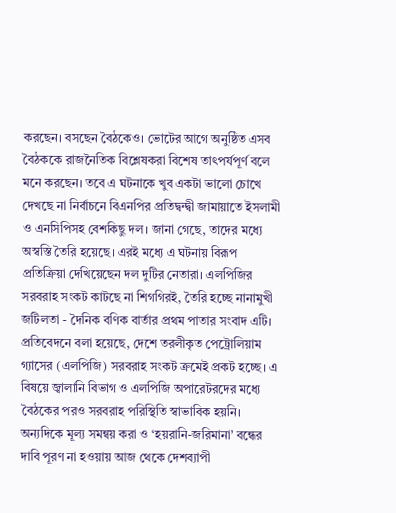করছেন। বসছেন বৈঠকেও। ভোটের আগে অনুষ্ঠিত এসব বৈঠককে রাজনৈতিক বিশ্লেষকরা বিশেষ তাৎপর্যপূর্ণ বলে মনে করছেন। তবে এ ঘটনাকে খুব একটা ভালো চোখে দেখছে না নির্বাচনে বিএনপির প্রতিদ্বন্দ্বী জামায়াতে ইসলামী ও এনসিপিসহ বেশকিছু দল। জানা গেছে, তাদের মধ্যে অস্বস্তি তৈরি হয়েছে। এরই মধ্যে এ ঘটনায় বিরূপ প্রতিক্রিয়া দেখিয়েছেন দল দুটির নেতারা। এলপিজির সরবরাহ সংকট কাটছে না শিগগিরই, তৈরি হচ্ছে নানামুখী জটিলতা - দৈনিক বণিক বার্তার প্রথম পাতার সংবাদ এটি। প্রতিবেদনে বলা হয়েছে, দেশে তরলীকৃত পেট্রোলিয়াম গ্যাসের (এলপিজি) সরবরাহ সংকট ক্রমেই প্রকট হচ্ছে। এ বিষয়ে জ্বালানি বিভাগ ও এলপিজি অপারেটরদের মধ্যে বৈঠকের পরও সরবরাহ পরিস্থিতি স্বাভাবিক হয়নি। অন্যদিকে মূল্য সমন্বয় করা ও ‘হয়রানি-জরিমানা’ বন্ধের দাবি পূরণ না হওয়ায় আজ থেকে দেশব্যাপী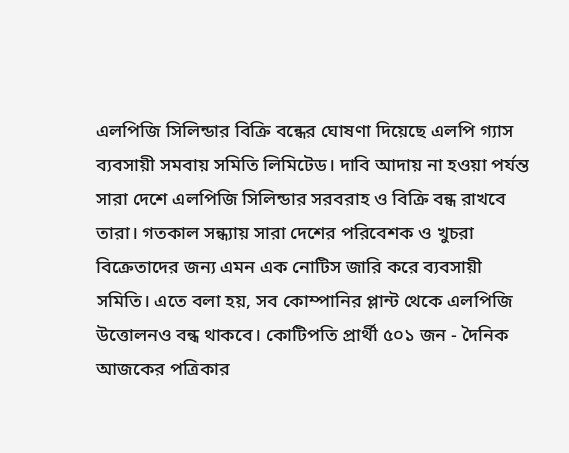এলপিজি সিলিন্ডার বিক্রি বন্ধের ঘোষণা দিয়েছে এলপি গ্যাস ব্যবসায়ী সমবায় সমিতি লিমিটেড। দাবি আদায় না হওয়া পর্যন্ত সারা দেশে এলপিজি সিলিন্ডার সরবরাহ ও বিক্রি বন্ধ রাখবে তারা। গতকাল সন্ধ্যায় সারা দেশের পরিবেশক ও খুচরা বিক্রেতাদের জন্য এমন এক নোটিস জারি করে ব্যবসায়ী সমিতি। এতে বলা হয়, সব কোম্পানির প্লান্ট থেকে এলপিজি উত্তোলনও বন্ধ থাকবে। কোটিপতি প্রার্থী ৫০১ জন - দৈনিক আজকের পত্রিকার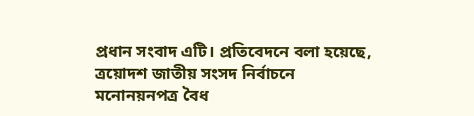প্রধান সংবাদ এটি। প্রতিবেদনে বলা হয়েছে, ত্রয়োদশ জাতীয় সংসদ নির্বাচনে মনোনয়নপত্র বৈধ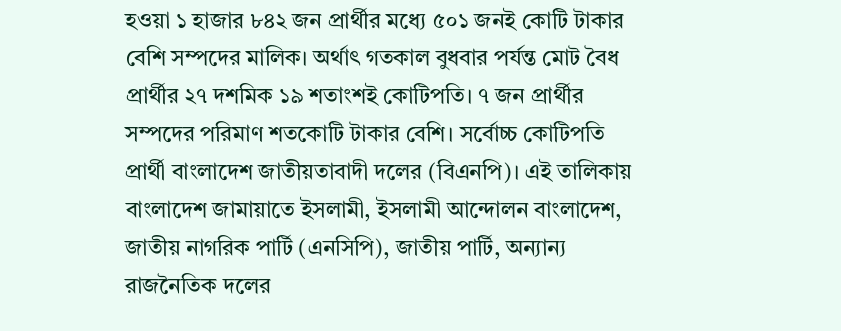হওয়া ১ হাজার ৮৪২ জন প্রার্থীর মধ্যে ৫০১ জনই কোটি টাকার বেশি সম্পদের মালিক। অর্থাৎ গতকাল বুধবার পর্যন্ত মোট বৈধ প্রার্থীর ২৭ দশমিক ১৯ শতাংশই কোটিপতি। ৭ জন প্রার্থীর সম্পদের পরিমাণ শতকোটি টাকার বেশি। সর্বোচ্চ কোটিপতি প্রার্থী বাংলাদেশ জাতীয়তাবাদী দলের (বিএনপি)। এই তালিকায় বাংলাদেশ জামায়াতে ইসলামী, ইসলামী আন্দোলন বাংলাদেশ, জাতীয় নাগরিক পার্টি (এনসিপি), জাতীয় পার্টি, অন্যান্য রাজনৈতিক দলের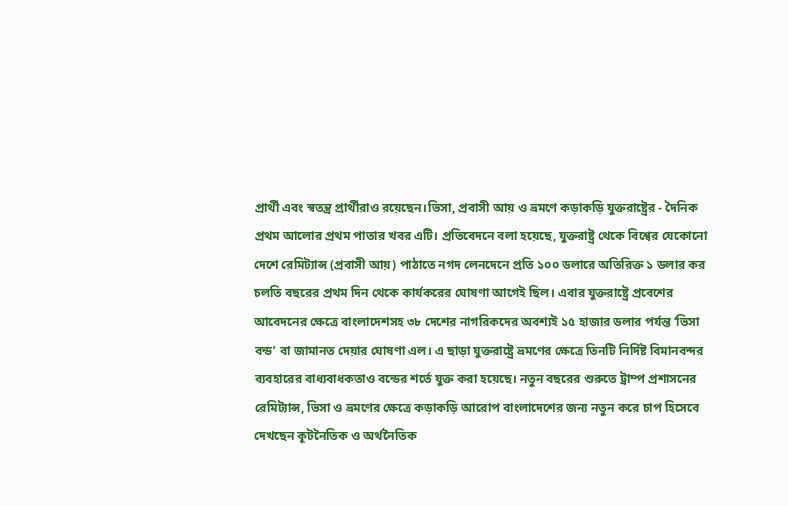প্রার্থী এবং স্বতন্ত্র প্রার্থীরাও রয়েছেন।ভিসা, প্রবাসী আয় ও ভ্রমণে কড়াকড়ি যুক্তরাষ্ট্রের - দৈনিক প্রথম আলোর প্রথম পাতার খবর এটি। প্রতিবেদনে বলা হয়েছে, যুক্তরাষ্ট্র থেকে বিশ্বের যেকোনো দেশে রেমিট্যান্স (প্রবাসী আয়) পাঠাতে নগদ লেনদেনে প্রতি ১০০ ডলারে অতিরিক্ত ১ ডলার কর চলতি বছরের প্রথম দিন থেকে কার্যকরের ঘোষণা আগেই ছিল। এবার যুক্তরাষ্ট্রে প্রবেশের আবেদনের ক্ষেত্রে বাংলাদেশসহ ৩৮ দেশের নাগরিকদের অবশ্যই ১৫ হাজার ডলার পর্যন্ত ‘ভিসা বন্ড’ বা জামানত দেয়ার ঘোষণা এল। এ ছাড়া যুক্তরাষ্ট্রে ভ্রমণের ক্ষেত্রে তিনটি নির্দিষ্ট বিমানবন্দর ব্যবহারের বাধ্যবাধকতাও বন্ডের শর্তে যুক্ত করা হয়েছে। নতুন বছরের শুরুতে ট্রাম্প প্রশাসনের রেমিট্যান্স, ভিসা ও ভ্রমণের ক্ষেত্রে কড়াকড়ি আরোপ বাংলাদেশের জন্য নতুন করে চাপ হিসেবে দেখছেন কূটনৈতিক ও অর্থনৈতিক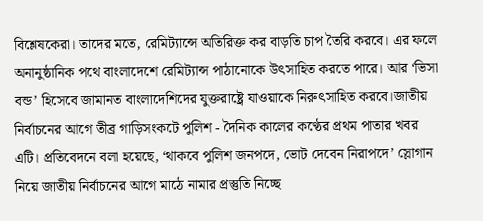বিশ্লেষকেরা। তাদের মতে, রেমিট্যান্সে অতিরিক্ত কর বাড়তি চাপ তৈরি করবে। এর ফলে অনানুষ্ঠানিক পথে বাংলাদেশে রেমিট্যান্স পাঠানোকে উৎসাহিত করতে পারে। আর ‘ভিসা বন্ড’ হিসেবে জামানত বাংলাদেশিদের যুক্তরাষ্ট্রে যাওয়াকে নিরুৎসাহিত করবে।জাতীয় নির্বাচনের আগে তীব্র গাড়িসংকটে পুলিশ - দৈনিক কালের কণ্ঠের প্রথম পাতার খবর এটি। প্রতিবেদনে বলা হয়েছে, ‘থাকবে পুলিশ জনপদে, ভোট দেবেন নিরাপদে’ স্লোগান নিয়ে জাতীয় নির্বাচনের আগে মাঠে নামার প্রস্তুতি নিচ্ছে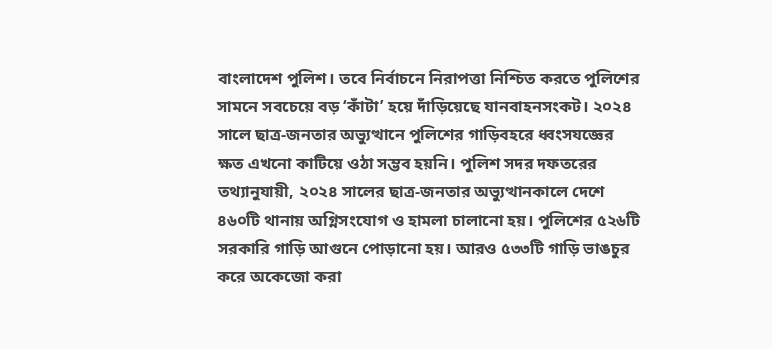বাংলাদেশ পুলিশ। তবে নির্বাচনে নিরাপত্তা নিশ্চিত করতে পুলিশের সামনে সবচেয়ে বড় ‘কাঁটা’ হয়ে দাঁড়িয়েছে যানবাহনসংকট। ২০২৪ সালে ছাত্র-জনতার অভ্যুত্থানে পুলিশের গাড়িবহরে ধ্বংসযজ্ঞের ক্ষত এখনো কাটিয়ে ওঠা সম্ভব হয়নি। পুলিশ সদর দফতরের তথ্যানুযায়ী, ২০২৪ সালের ছাত্র-জনতার অভ্যুত্থানকালে দেশে ৪৬০টি থানায় অগ্নিসংযোগ ও হামলা চালানো হয়। পুলিশের ৫২৬টি সরকারি গাড়ি আগুনে পোড়ানো হয়। আরও ৫৩৩টি গাড়ি ভাঙচুর করে অকেজো করা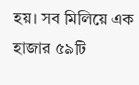হয়। সব মিলিয়ে এক হাজার ৫৯টি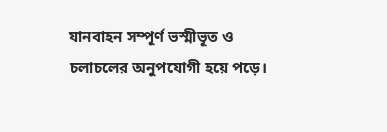যানবাহন সম্পূর্ণ ভস্মীভূত ও চলাচলের অনুপযোগী হয়ে পড়ে।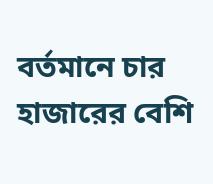বর্তমানে চার হাজারের বেশি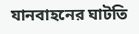যানবাহনের ঘাটতি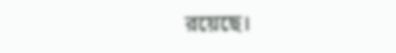রয়েছে।